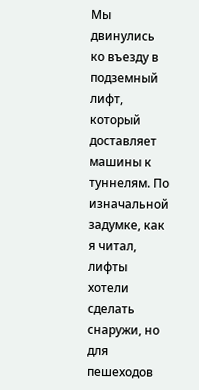Мы двинулись ко въезду в подземный лифт, который доставляет машины к туннелям. По изначальной задумке, как я читал, лифты хотели сделать снаружи, но для пешеходов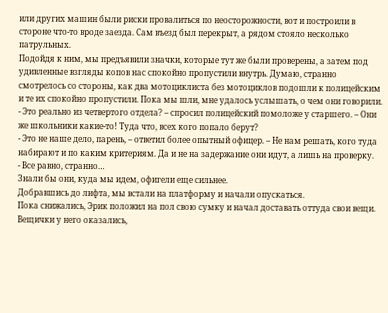или других машин были риски провалиться по неосторожности, вот и построили в стороне что-то вроде заезда. Сам въезд был перекрыт, а рядом стояло несколько патрульных.
Подойдя к ним, мы предъявили значки, которые тут же были проверены, а затем под удивленные взгляды копов нас спокойно пропустили внутрь. Думаю, странно смотрелось со стороны, как два мотоциклиста без мотоциклов подошли к полицейским и те их спокойно пропустили. Пока мы шли, мне удалось услышать, о чем они говорили.
- Это реально из четвертого отдела? – спросил полицейский помоложе у старшего. – Они же школьники какие-то! Туда что, всех кого попало берут?
- Это не наше дело, парень, – ответил более опытный офицер. – Не нам решать, кого туда набирают и по каким критериям. Да и не на задержание они идут, а лишь на проверку.
- Все равно, странно…
Знали бы они, куда мы идем, офигели еще сильнее.
Добравшись до лифта, мы встали на платформу и начали опускаться.
Пока снижались, Эрик положил на пол свою сумку и начал доставать оттуда свои вещи. Вещички у него оказались,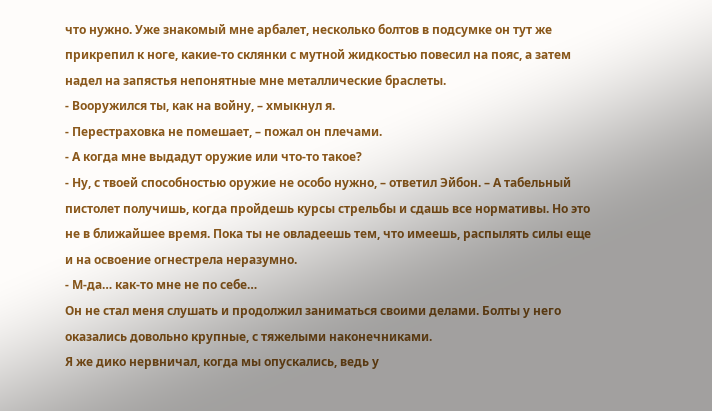что нужно. Уже знакомый мне арбалет, несколько болтов в подсумке он тут же прикрепил к ноге, какие-то склянки с мутной жидкостью повесил на пояс, а затем надел на запястья непонятные мне металлические браслеты.
- Вооружился ты, как на войну, – хмыкнул я.
- Перестраховка не помешает, – пожал он плечами.
- А когда мне выдадут оружие или что-то такое?
- Ну, с твоей способностью оружие не особо нужно, – ответил Эйбон. – А табельный пистолет получишь, когда пройдешь курсы стрельбы и сдашь все нормативы. Но это не в ближайшее время. Пока ты не овладеешь тем, что имеешь, распылять силы еще и на освоение огнестрела неразумно.
- М-да… как-то мне не по себе…
Он не стал меня слушать и продолжил заниматься своими делами. Болты у него оказались довольно крупные, с тяжелыми наконечниками.
Я же дико нервничал, когда мы опускались, ведь у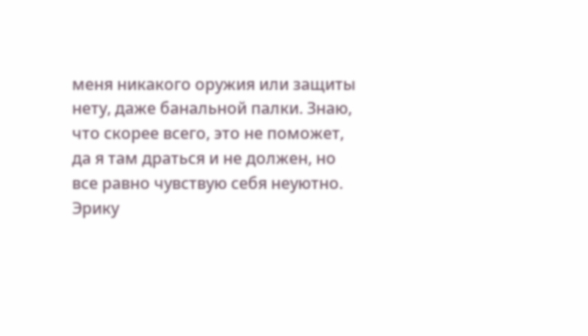меня никакого оружия или защиты нету, даже банальной палки. Знаю, что скорее всего, это не поможет, да я там драться и не должен, но все равно чувствую себя неуютно. Эрику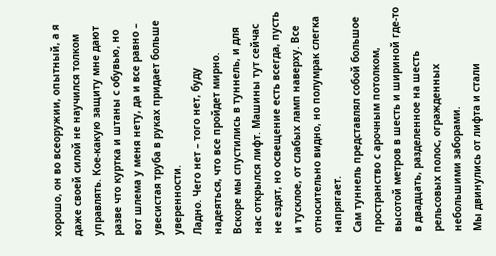хорошо, он во всеоружии, опытный, а я даже своей силой не научился толком управлять. Кое-какую защиту мне дают разве что куртка и штаны с обувью, но вот шлема у меня нету, да и все равно – увесистая труба в руках придает больше уверенности.
Ладно. Чего нет – того нет, буду надеяться, что все пройдет мирно.
Вскоре мы спустились в туннель, и для нас открылся лифт. Машины тут сейчас не ездят, но освещение есть всегда, пусть и тусклое, от слабых ламп наверху. Все относительно видно, но полумрак слегка напрягает.
Сам туннель представлял собой большое пространство с арочным потолком, высотой метров в шесть и шириной где-то в двадцать, разделенное на шесть рельсовых полос, огражденных небольшими заборами.
Мы двинулись от лифта и стали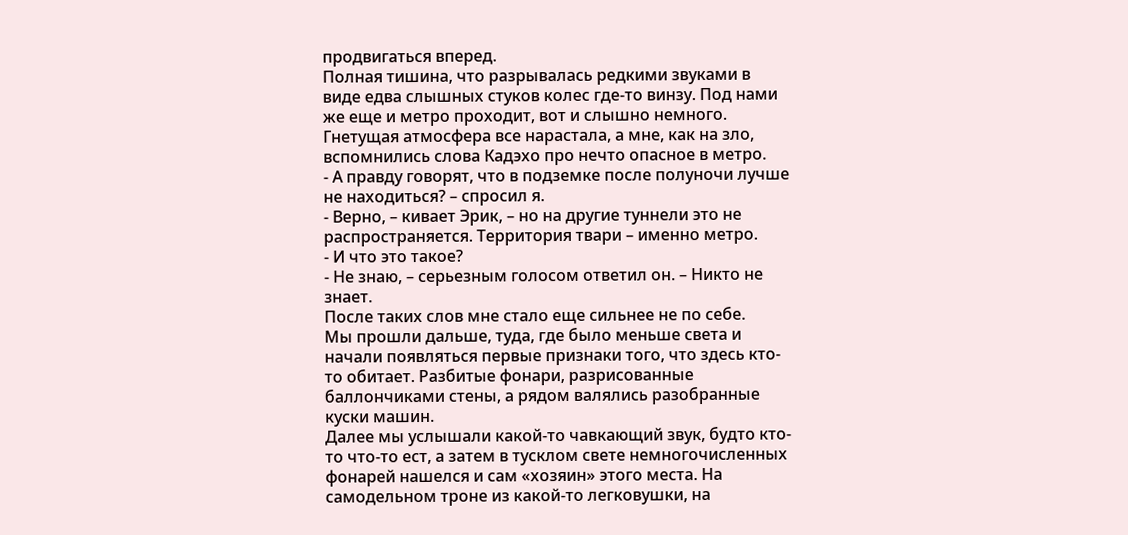продвигаться вперед.
Полная тишина, что разрывалась редкими звуками в виде едва слышных стуков колес где-то винзу. Под нами же еще и метро проходит, вот и слышно немного. Гнетущая атмосфера все нарастала, а мне, как на зло, вспомнились слова Кадэхо про нечто опасное в метро.
- А правду говорят, что в подземке после полуночи лучше не находиться? – спросил я.
- Верно, – кивает Эрик, – но на другие туннели это не распространяется. Территория твари – именно метро.
- И что это такое?
- Не знаю, – серьезным голосом ответил он. – Никто не знает.
После таких слов мне стало еще сильнее не по себе.
Мы прошли дальше, туда, где было меньше света и начали появляться первые признаки того, что здесь кто-то обитает. Разбитые фонари, разрисованные баллончиками стены, а рядом валялись разобранные куски машин.
Далее мы услышали какой-то чавкающий звук, будто кто-то что-то ест, а затем в тусклом свете немногочисленных фонарей нашелся и сам «хозяин» этого места. На самодельном троне из какой-то легковушки, на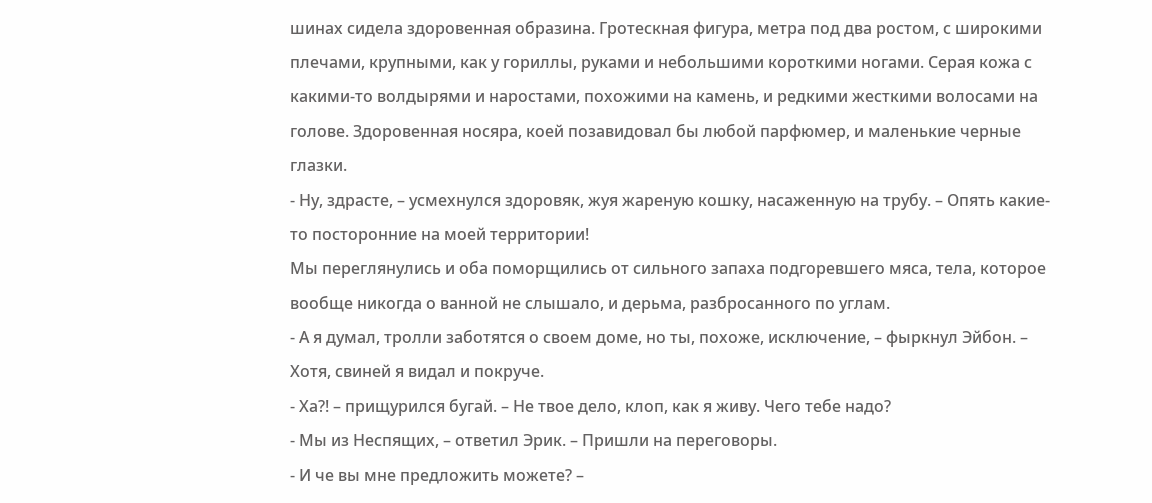шинах сидела здоровенная образина. Гротескная фигура, метра под два ростом, с широкими плечами, крупными, как у гориллы, руками и небольшими короткими ногами. Серая кожа с какими-то волдырями и наростами, похожими на камень, и редкими жесткими волосами на голове. Здоровенная носяра, коей позавидовал бы любой парфюмер, и маленькие черные глазки.
- Ну, здрасте, – усмехнулся здоровяк, жуя жареную кошку, насаженную на трубу. – Опять какие-то посторонние на моей территории!
Мы переглянулись и оба поморщились от сильного запаха подгоревшего мяса, тела, которое вообще никогда о ванной не слышало, и дерьма, разбросанного по углам.
- А я думал, тролли заботятся о своем доме, но ты, похоже, исключение, – фыркнул Эйбон. – Хотя, свиней я видал и покруче.
- Ха?! – прищурился бугай. – Не твое дело, клоп, как я живу. Чего тебе надо?
- Мы из Неспящих, – ответил Эрик. – Пришли на переговоры.
- И че вы мне предложить можете? –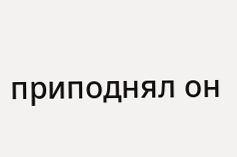приподнял он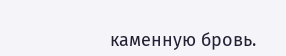каменную бровь.